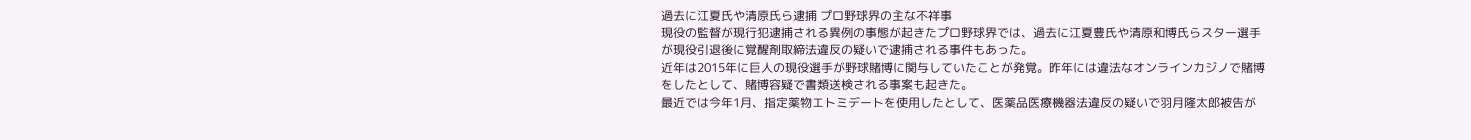過去に江夏氏や清原氏ら逮捕 プロ野球界の主な不祥事
現役の監督が現行犯逮捕される異例の事態が起きたプロ野球界では、過去に江夏豊氏や清原和博氏らスター選手が現役引退後に覚醒剤取締法違反の疑いで逮捕される事件もあった。
近年は2015年に巨人の現役選手が野球賭博に関与していたことが発覚。昨年には違法なオンラインカジノで賭博をしたとして、賭博容疑で書類送検される事案も起きた。
最近では今年1月、指定薬物エトミデートを使用したとして、医薬品医療機器法違反の疑いで羽月隆太郎被告が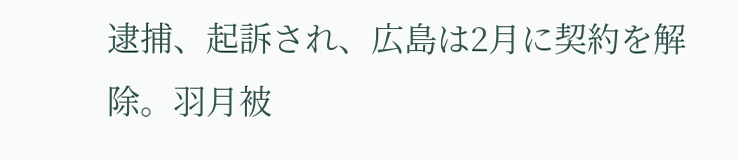逮捕、起訴され、広島は2月に契約を解除。羽月被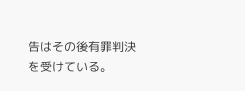告はその後有罪判決を受けている。